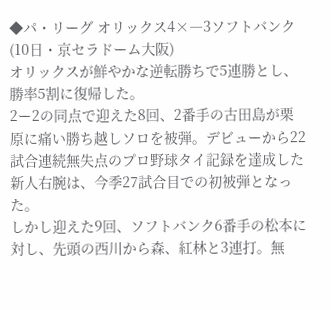◆パ・リーグ オリックス4×―3ソフトバンク(10日・京セラドーム大阪)
オリックスが鮮やかな逆転勝ちで5連勝とし、勝率5割に復帰した。
2ー2の同点で迎えた8回、2番手の古田島が栗原に痛い勝ち越しソロを被弾。デビューから22試合連続無失点のプロ野球タイ記録を達成した新人右腕は、今季27試合目での初被弾となった。
しかし迎えた9回、ソフトバンク6番手の松本に対し、先頭の西川から森、紅林と3連打。無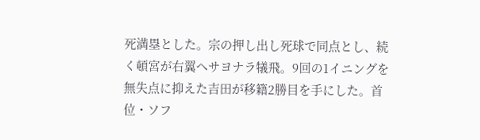死満塁とした。宗の押し出し死球で同点とし、続く頓宮が右翼へサヨナラ犠飛。9回の1イニングを無失点に抑えた吉田が移籍2勝目を手にした。首位・ソフ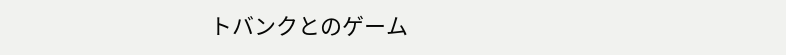トバンクとのゲーム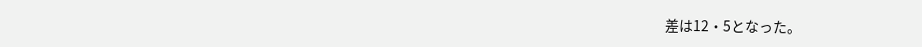差は12・5となった。